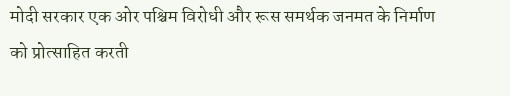मोदी सरकार एक ओर पश्चिम विरोधी और रूस समर्थक जनमत के निर्माण को प्रोत्साहित करती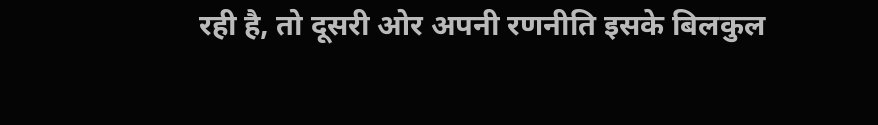रही है, तो दूसरी ओर अपनी रणनीति इसके बिलकुल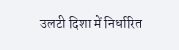उलटी दिशा में निर्धारित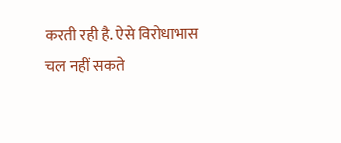करती रही है. ऐसे विरोधाभास चल नहीं सकते